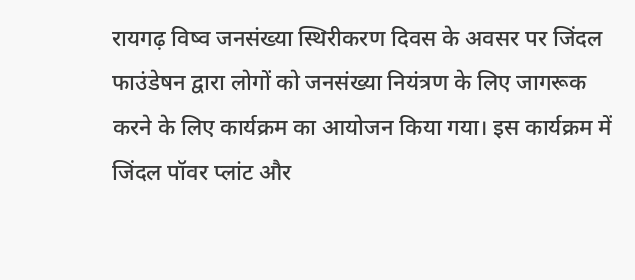रायगढ़ विष्व जनसंख्या स्थिरीकरण दिवस के अवसर पर जिंदल फाउंडेषन द्वारा लोगों को जनसंख्या नियंत्रण के लिए जागरूक करने के लिए कार्यक्रम का आयोजन किया गया। इस कार्यक्रम में जिंदल पॉवर प्लांट और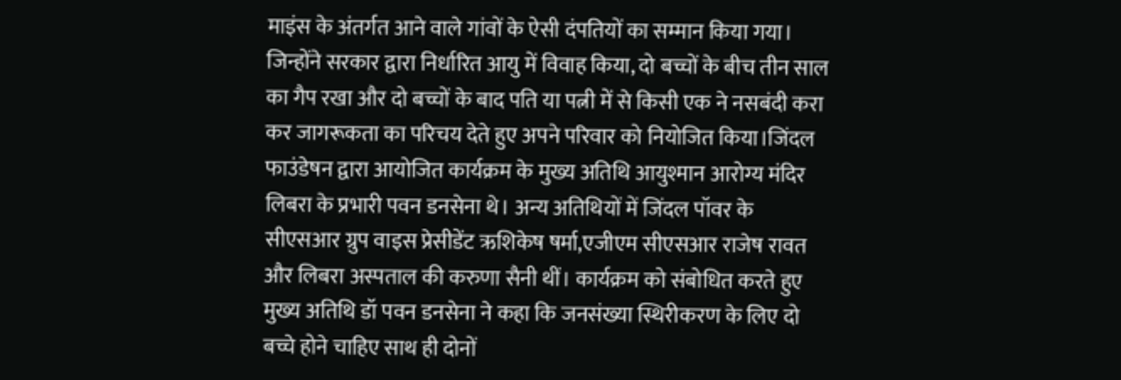माइंस के अंतर्गत आने वाले गांवों के ऐसी दंपतियों का सम्मान किया गया। जिन्होंने सरकार द्वारा निर्धारित आयु में विवाह किया, दो बच्चों के बीच तीन साल का गैप रखा और दो बच्चों के बाद पति या पत्नी में से किसी एक ने नसबंदी करा कर जागरूकता का परिचय देते हुए अपने परिवार को नियोजित किया।जिंदल फाउंडेषन द्वारा आयोजित कार्यक्रम के मुख्य अतिथि आयुश्मान आरोग्य मंदिर लिबरा के प्रभारी पवन डनसेना थे। अन्य अतिथियों में जिंदल पॉवर के सीएसआर ग्रुप वाइस प्रेसीडेंट ऋशिकेष षर्मा,एजीएम सीएसआर राजेष रावत और लिबरा अस्पताल की करुणा सैनी थीं। कार्यक्रम को संबोधित करते हुए मुख्य अतिथि डॉ पवन डनसेना ने कहा कि जनसंख्या स्थिरीकरण के लिए दो बच्चे होने चाहिए साथ ही दोनों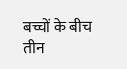बच्चों के बीच तीन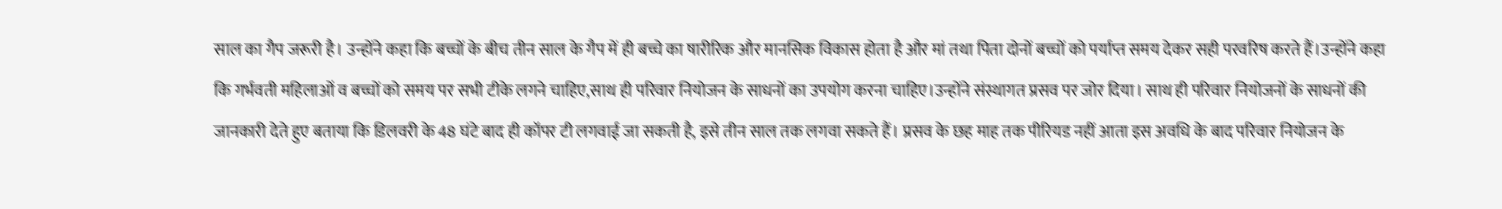साल का गैप जरूरी है। उन्होंने कहा कि बच्चों के बीच तीन साल के गैप में ही बच्चे का षारीरिक और मानसिक विकास होता है और मां तथा पिता दोनों बच्चों को पर्याप्त समय देकर सही परवरिष करते हैं।उन्होंने कहा कि गर्भवती महिलाओं व बच्चों को समय पर सभी टीके लगने चाहिए,साथ ही परिवार नियोजन के साधनों का उपयोग करना चाहिए।उन्होंने संस्थागत प्रसव पर जोर दिया। साथ ही परिवार नियोजनों के साधनों की जानकारी देते हुए बताया कि डिलवरी के 48 घंटे बाद ही कॉपर टी लगवाई जा सकती है, इसे तीन साल तक लगवा सकते हैं। प्रसव के छह माह तक पीरियड नहीं आता इस अवधि के बाद परिवार नियोजन के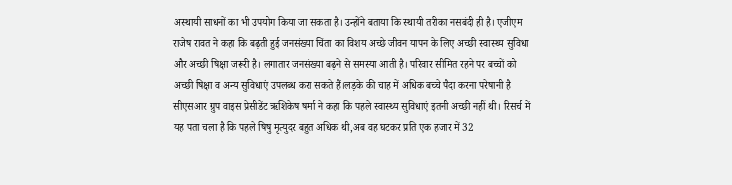अस्थायी साधनों का भी उपयोग किया जा सकता है। उन्होंने बताया कि स्थायी तरीका नसबंदी ही है। एजीएम राजेष रावत ने कहा कि बढ़ती हुई जनसंख्या चिंता का विशय अच्छे जीवन यापन के लिए अच्छी स्वास्थ्य सुविधा और अच्छी षिक्षा जरूरी है। लगातार जनसंख्या बढ़ने से समस्या आती है। परिवार सीमित रहने पर बच्चों को अच्छी षिक्षा व अन्य सुविधाएं उपलब्ध करा सकते हैं।लड़के की चाह में अधिक बच्चे पैदा करना परेषानी है सीएसआर ग्रुप वाइस प्रेसीडेंट ऋशिकेष षर्मा ने कहा कि पहले स्वास्थ्य सुविधाएं इतनी अच्छी नहीं थी। रिसर्च में यह पता चला है कि पहले षिषु मृत्युदर बहुत अधिक थी,अब वह घटकर प्रति एक हजार में 32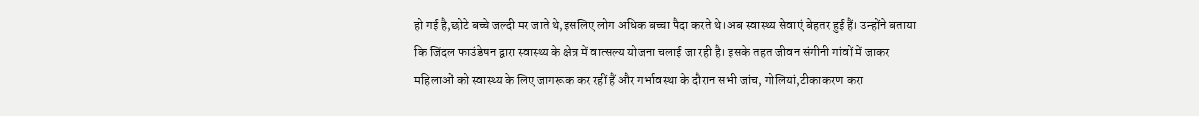हो गई है,छोटे बच्चे जल्दी मर जाते थे,इसलिए लोग अधिक बच्चा पैदा करते थे।अब स्वास्थ्य सेवाएं बेहतर हुई हैं। उन्होंने बताया कि जिंदल फाउंडेषन द्वारा स्वास्थ्य के क्षेत्र में वात्सल्य योजना चलाई जा रही है। इसके तहत जीवन संगीनी गांवों में जाकर महिलाओं को स्वास्थ्य के लिए जागरूक कर रहीं हैं और गर्भावस्था के दौरान सभी जांच, गोलियां,टीकाकरण करा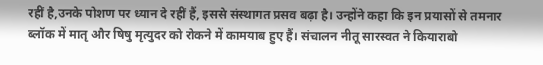रहीं है,उनके पोशण पर ध्यान दे रहीं हैं, इससे संस्थागत प्रसव बढ़ा है। उन्होंने कहा कि इन प्रयासों से तमनार ब्लॉक में मातृ और षिषु मृत्युदर को रोकने में कामयाब हुए हैं। संचालन नीतू सारस्वत ने कियाराबो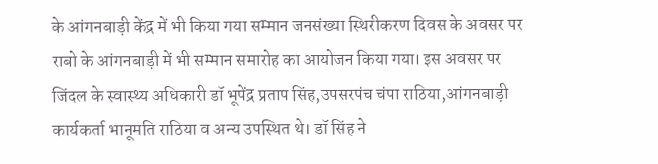के आंगनबाड़ी केंद्र में भी किया गया सम्मान जनसंख्या स्थिरीकरण दिवस के अवसर पर राबो के आंगनबाड़ी में भी सम्मान समारोह का आयोजन किया गया। इस अवसर पर जिंदल के स्वास्थ्य अधिकारी डॉ भूपेंद्र प्रताप सिंह,उपसरपंच चंपा राठिया,आंगनबाड़ी कार्यकर्ता भानूमति राठिया व अन्य उपस्थित थे। डॉ सिंह ने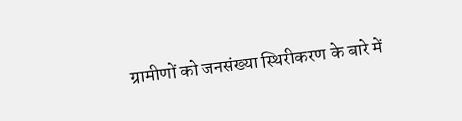ग्रामीणों को जनसंख्या स्थिरीकरण के बारे में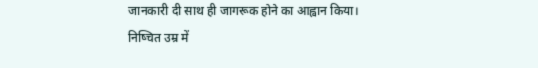जानकारी दी साथ ही जागरूक होने का आह्वान किया।
निष्चित उम्र में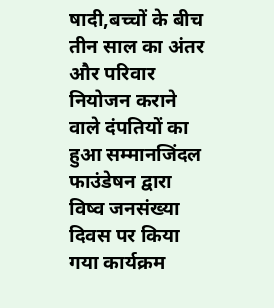षादी,बच्चों के बीच तीन साल का अंतर और परिवार नियोजन कराने वाले दंपतियों का हुआ सम्मानजिंदल फाउंडेषन द्वारा विष्व जनसंख्या दिवस पर किया गया कार्यक्रम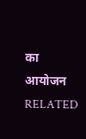का आयोजन
RELATED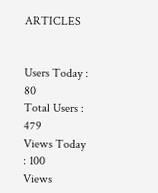ARTICLES


Users Today : 80
Total Users : 479
Views Today : 100
Views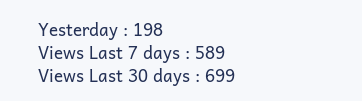Yesterday : 198
Views Last 7 days : 589
Views Last 30 days : 699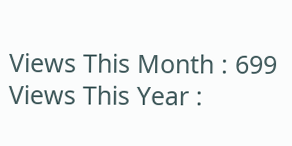Views This Month : 699
Views This Year :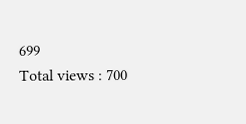699
Total views : 700